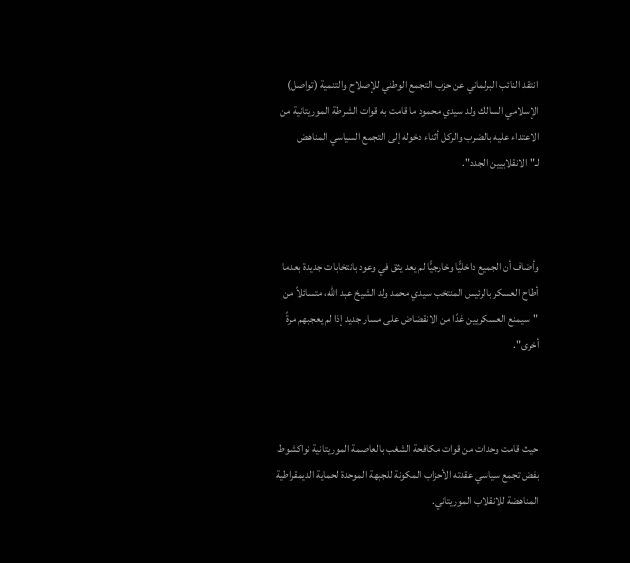انتقد النائب البرلماني عن حزب التجمع الوطني للإصلاح والتنمية (تواصل) الإسلامي السالك ولد سيدي محمود ما قامت به قوات الشرطة الموريتانية من الاعتداء عليه بالضرب والركل أثناء دخوله إلى التجمع السياسي المناهض لـ"الانقلابيين الجدد".



وأضاف أن الجميع داخليًّا وخارجيًّا لم يعد يثق في وعود بانتخابات جديدة بعدما أطاح العسكر بالرئيس المنتخب سيدي محمد ولد الشيخ عبد الله، متسائلاً من "سيمنع العسكريين غدًا من الانقضاض على مسار جديد إذا لم يعجبهم مرةً أخرى".



حيث قامت وحدات من قوات مكافحة الشغب بالعاصمة الموريتانية نواكشوط بفض تجمع سياسي عقدته الأحزاب المكونة للجبهة الموحدة لحماية الديمقراطية المناهضة للانقلاب الموريتاني.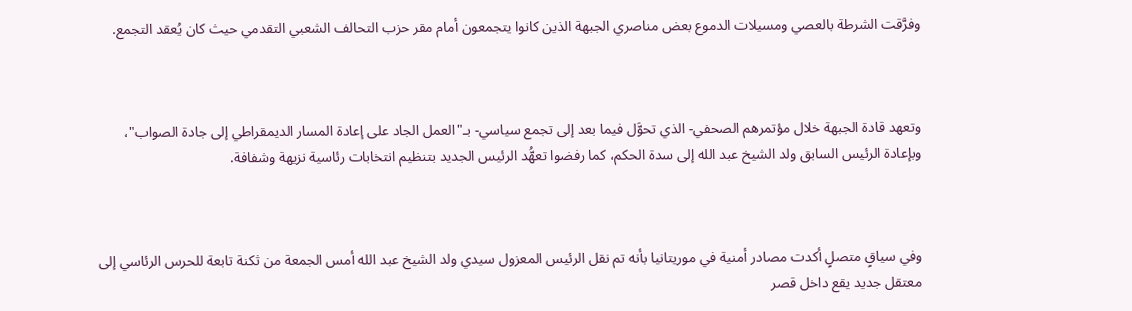وفرَّقت الشرطة بالعصي ومسيلات الدموع بعض مناصري الجبهة الذين كانوا يتجمعون أمام مقر حزب التحالف الشعبي التقدمي حيث كان يُعقد التجمع.



وتعهد قادة الجبهة خلال مؤتمرهم الصحفي- الذي تحوَّل فيما بعد إلى تجمع سياسي- بـ"العمل الجاد على إعادة المسار الديمقراطي إلى جادة الصواب"، وبإعادة الرئيس السابق ولد الشيخ عبد الله إلى سدة الحكم، كما رفضوا تعهُّد الرئيس الجديد بتنظيم انتخابات رئاسية نزيهة وشفافة.



وفي سياقٍ متصلٍ أكدت مصادر أمنية في موريتانيا بأنه تم نقل الرئيس المعزول سيدي ولد الشيخ عبد الله أمس الجمعة من ثكنة تابعة للحرس الرئاسي إلى معتقل جديد يقع داخل قصر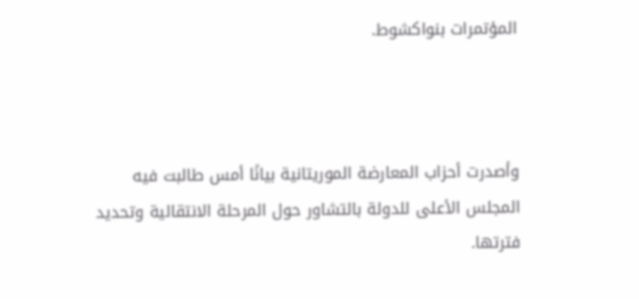المؤتمرات بنواكشوط.



وأصدرت أحزاب المعارضة الموريتانية بيانًا أمس طالبت فيه المجلس الأعلى للدولة بالتشاور حول المرحلة الانتقالية وتحديد فترتها.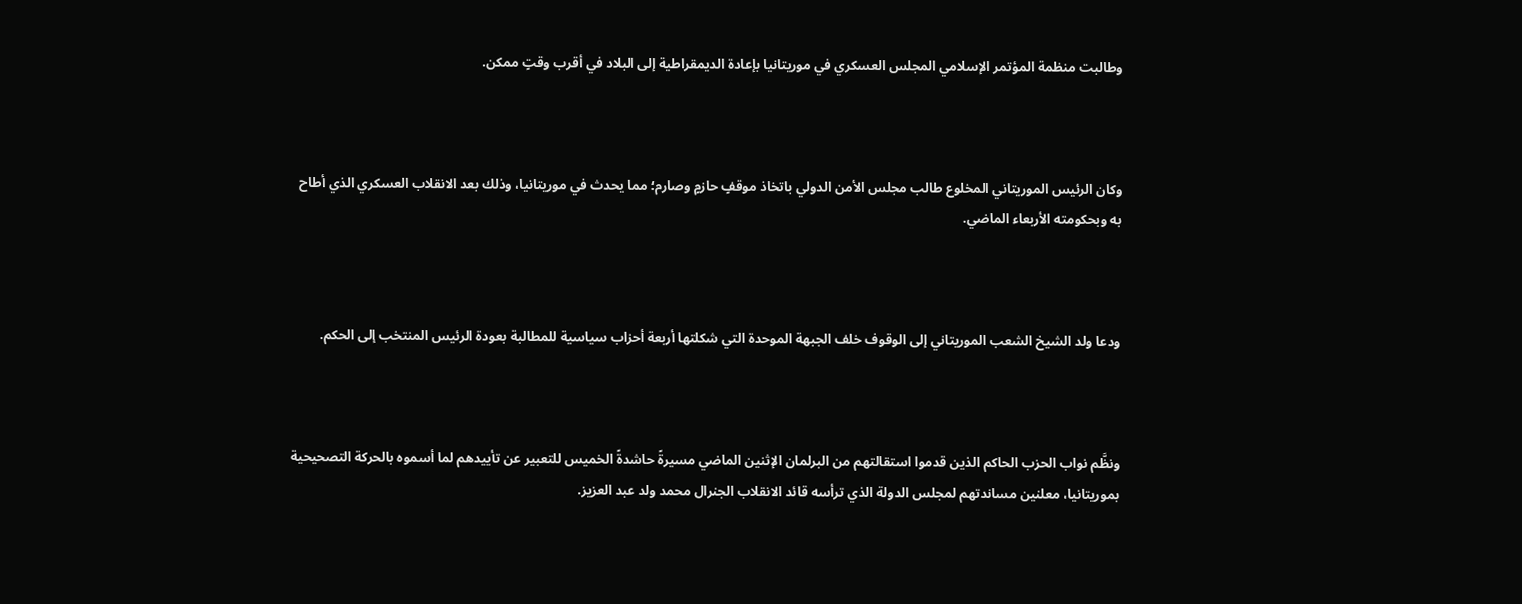وطالبت منظمة المؤتمر الإسلامي المجلس العسكري في موريتانيا بإعادة الديمقراطية إلى البلاد في أقرب وقتٍ ممكن.



وكان الرئيس الموريتاني المخلوع طالب مجلس الأمن الدولي باتخاذ موقفٍ حازمٍ وصارم؛ مما يحدث في موريتانيا، وذلك بعد الانقلاب العسكري الذي أطاح به وبحكومته الأربعاء الماضي.



ودعا ولد الشيخ الشعب الموريتاني إلى الوقوف خلف الجبهة الموحدة التي شكلتها أربعة أحزاب سياسية للمطالبة بعودة الرئيس المنتخب إلى الحكم.



ونظَّم نواب الحزب الحاكم الذين قدموا استقالتهم من البرلمان الإثنين الماضي مسيرةً حاشدةً الخميس للتعبير عن تأييدهم لما أسموه بالحركة التصحيحية بموريتانيا، معلنين مساندتهم لمجلس الدولة الذي ترأسه قائد الانقلاب الجنرال محمد ولد عبد العزيز.